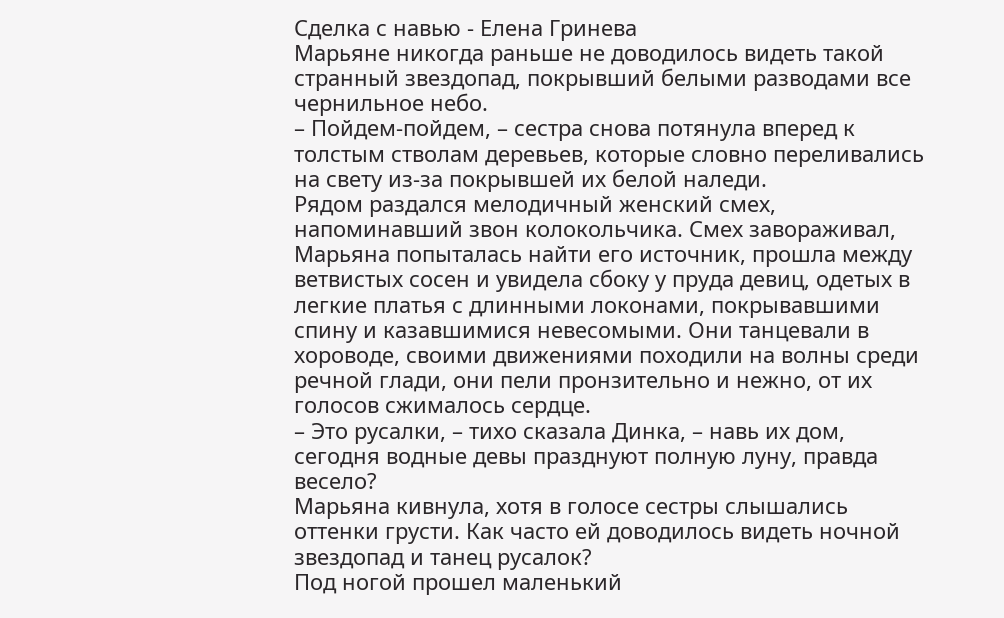Сделка с навью - Елена Гринева
Марьяне никогда раньше не доводилось видеть такой странный звездопад, покрывший белыми разводами все чернильное небо.
– Пойдем-пойдем, – сестра снова потянула вперед к толстым стволам деревьев, которые словно переливались на свету из-за покрывшей их белой наледи.
Рядом раздался мелодичный женский смех, напоминавший звон колокольчика. Смех завораживал, Марьяна попыталась найти его источник, прошла между ветвистых сосен и увидела сбоку у пруда девиц, одетых в легкие платья с длинными локонами, покрывавшими спину и казавшимися невесомыми. Они танцевали в хороводе, своими движениями походили на волны среди речной глади, они пели пронзительно и нежно, от их голосов сжималось сердце.
– Это русалки, – тихо сказала Динка, – навь их дом, сегодня водные девы празднуют полную луну, правда весело?
Марьяна кивнула, хотя в голосе сестры слышались оттенки грусти. Как часто ей доводилось видеть ночной звездопад и танец русалок?
Под ногой прошел маленький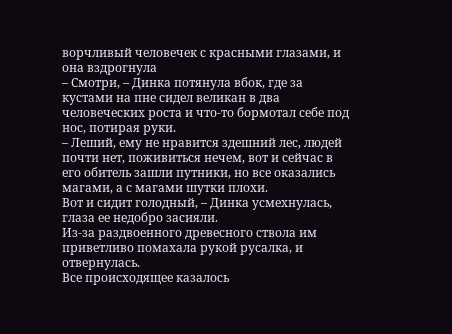ворчливый человечек с красными глазами, и она вздрогнула
– Смотри, – Динка потянула вбок, где за кустами на пне сидел великан в два человеческих роста и что-то бормотал себе под нос, потирая руки.
– Леший, ему не нравится здешний лес, людей почти нет, поживиться нечем, вот и сейчас в его обитель зашли путники, но все оказались магами, а с магами шутки плохи.
Вот и сидит голодный, – Динка усмехнулась, глаза ее недобро засияли.
Из-за раздвоенного древесного ствола им приветливо помахала рукой русалка, и отвернулась.
Все происходящее казалось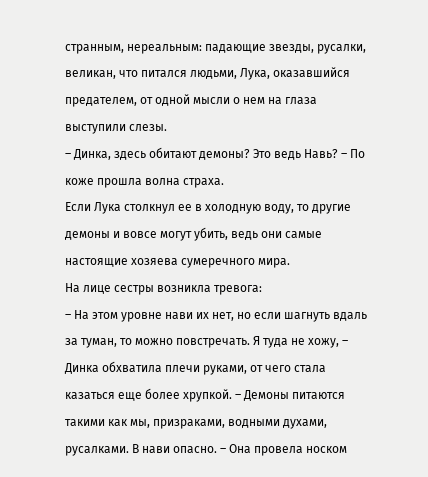странным, нереальным: падающие звезды, русалки, великан, что питался людьми, Лука, оказавшийся предателем, от одной мысли о нем на глаза выступили слезы.
– Динка, здесь обитают демоны? Это ведь Навь? – По коже прошла волна страха.
Если Лука столкнул ее в холодную воду, то другие демоны и вовсе могут убить, ведь они самые настоящие хозяева сумеречного мира.
На лице сестры возникла тревога:
– На этом уровне нави их нет, но если шагнуть вдаль за туман, то можно повстречать. Я туда не хожу, – Динка обхватила плечи руками, от чего стала казаться еще более хрупкой. – Демоны питаются такими как мы, призраками, водными духами, русалками. В нави опасно. – Она провела носком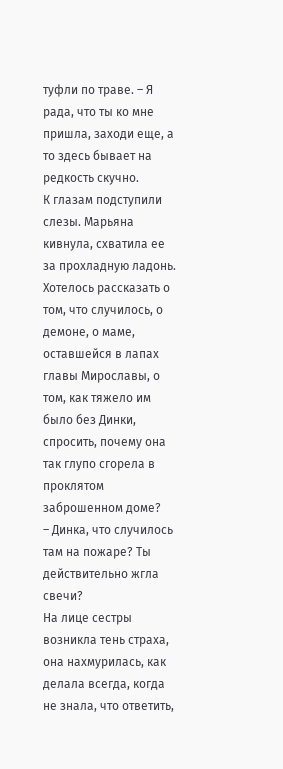туфли по траве. – Я рада, что ты ко мне пришла, заходи еще, а то здесь бывает на редкость скучно.
К глазам подступили слезы. Марьяна кивнула, схватила ее за прохладную ладонь. Хотелось рассказать о том, что случилось, о демоне, о маме, оставшейся в лапах главы Мирославы, о том, как тяжело им было без Динки, спросить, почему она так глупо сгорела в проклятом заброшенном доме?
– Динка, что случилось там на пожаре? Ты действительно жгла свечи?
На лице сестры возникла тень страха, она нахмурилась, как делала всегда, когда не знала, что ответить,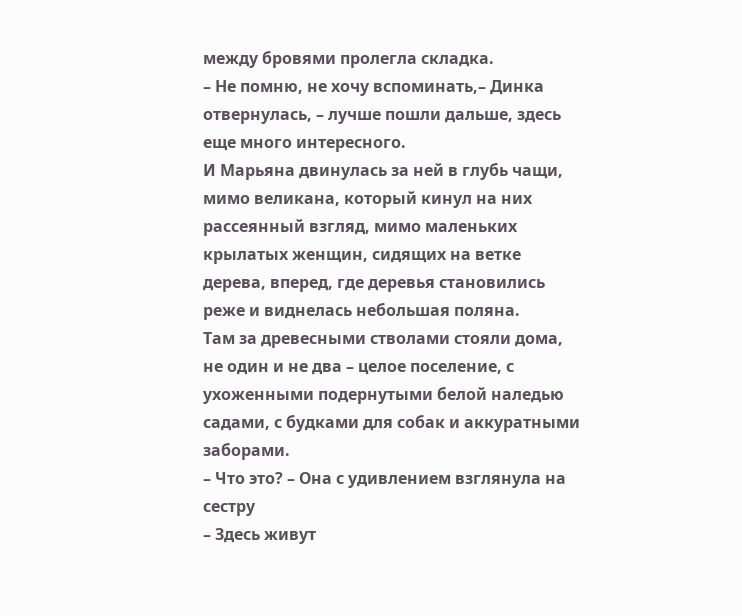между бровями пролегла складка.
– Не помню, не хочу вспоминать,– Динка отвернулась, – лучше пошли дальше, здесь еще много интересного.
И Марьяна двинулась за ней в глубь чащи, мимо великана, который кинул на них рассеянный взгляд, мимо маленьких крылатых женщин, сидящих на ветке дерева, вперед, где деревья становились реже и виднелась небольшая поляна.
Там за древесными стволами стояли дома, не один и не два – целое поселение, с ухоженными подернутыми белой наледью садами, с будками для собак и аккуратными заборами.
– Что это? – Она с удивлением взглянула на сестру
– Здесь живут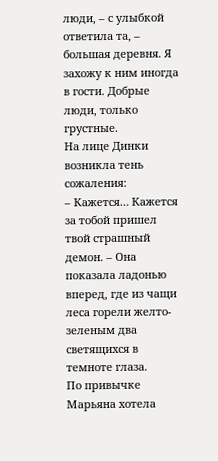люди, – с улыбкой ответила та, – большая деревня. Я захожу к ним иногда в гости. Добрые люди, только грустные.
На лице Динки возникла тень сожаления:
– Кажется… Кажется за тобой пришел твой страшный демон. – Она показала ладонью вперед, где из чащи леса горели желто-зеленым два светящихся в темноте глаза.
По привычке Марьяна хотела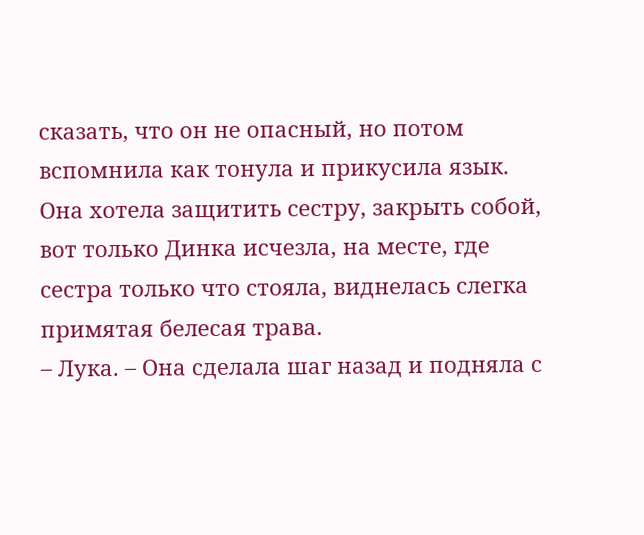сказать, что он не опасный, но потом вспомнила как тонула и прикусила язык. Она хотела защитить сестру, закрыть собой, вот только Динка исчезла, на месте, где сестра только что стояла, виднелась слегка примятая белесая трава.
– Лука. – Она сделала шаг назад и подняла с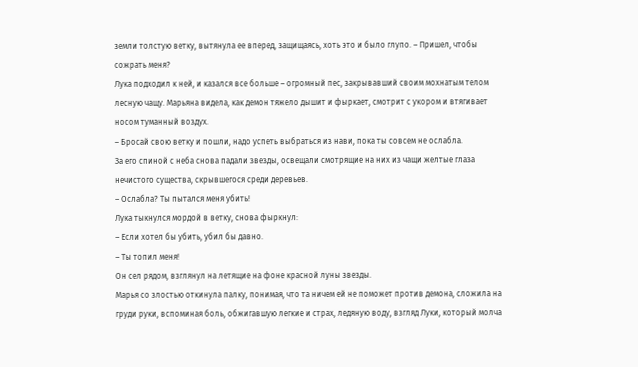земли толстую ветку, вытянула ее вперед, защищаясь, хоть это и было глупо. – Пришел, чтобы сожрать меня?
Лука подходил к ней, и казался все больше – огромный пес, закрывавший своим мохнатым телом лесную чащу. Марьяна видела, как демон тяжело дышит и фыркает, смотрит с укором и втягивает носом туманный воздух.
– Бросай свою ветку и пошли, надо успеть выбраться из нави, пока ты совсем не ослабла.
За его спиной с неба снова падали звезды, освещали смотрящие на них из чащи желтые глаза нечистого существа, скрывшегося среди деревьев.
– Ослабла? Ты пытался меня убить!
Лука тыкнулся мордой в ветку, снова фыркнул:
– Если хотел бы убить, убил бы давно.
– Ты топил меня!
Он сел рядом, взглянул на летящие на фоне красной луны звезды.
Марья со злостью откинула палку, понимая, что та ничем ей не поможет против демона, сложила на груди руки, вспоминая боль, обжигавшую легкие и страх, ледяную воду, взгляд Луки, который молча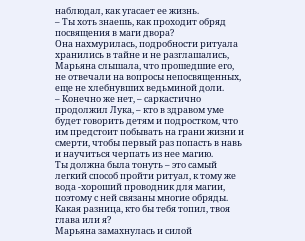наблюдал, как угасает ее жизнь.
– Ты хоть знаешь, как проходит обряд посвящения в маги двора?
Она нахмурилась, подробности ритуала хранились в тайне и не разглашались, Марьяна слышала, что прошедшие его, не отвечали на вопросы непосвященных, еще не хлебнувших ведьминой доли.
– Конечно же нет, – саркастично продолжил Лука, – кто в здравом уме будет говорить детям и подростком, что им предстоит побывать на грани жизни и смерти, чтобы первый раз попасть в навь и научиться черпать из нее магию.
Ты должна была тонуть – это самый легкий способ пройти ритуал, к тому же вода -хороший проводник для магии, поэтому с ней связаны многие обряды. Какая разница, кто бы тебя топил, твоя глава или я?
Марьяна замахнулась и силой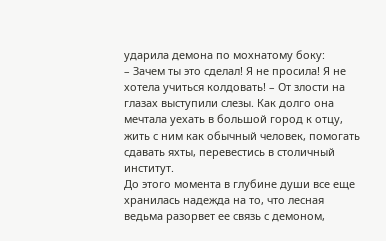ударила демона по мохнатому боку:
– Зачем ты это сделал! Я не просила! Я не хотела учиться колдовать! – От злости на глазах выступили слезы. Как долго она мечтала уехать в большой город к отцу, жить с ним как обычный человек, помогать сдавать яхты, перевестись в столичный институт.
До этого момента в глубине души все еще хранилась надежда на то, что лесная ведьма разорвет ее связь с демоном,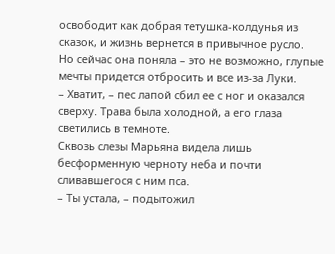освободит как добрая тетушка-колдунья из сказок, и жизнь вернется в привычное русло.
Но сейчас она поняла – это не возможно, глупые мечты придется отбросить и все из-за Луки.
– Хватит, – пес лапой сбил ее с ног и оказался сверху. Трава была холодной, а его глаза светились в темноте.
Сквозь слезы Марьяна видела лишь бесформенную черноту неба и почти сливавшегося с ним пса.
– Ты устала, – подытожил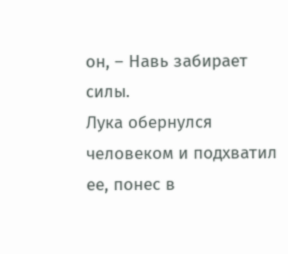он, – Навь забирает силы.
Лука обернулся человеком и подхватил ее, понес в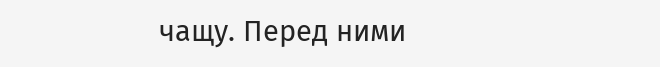чащу. Перед ними